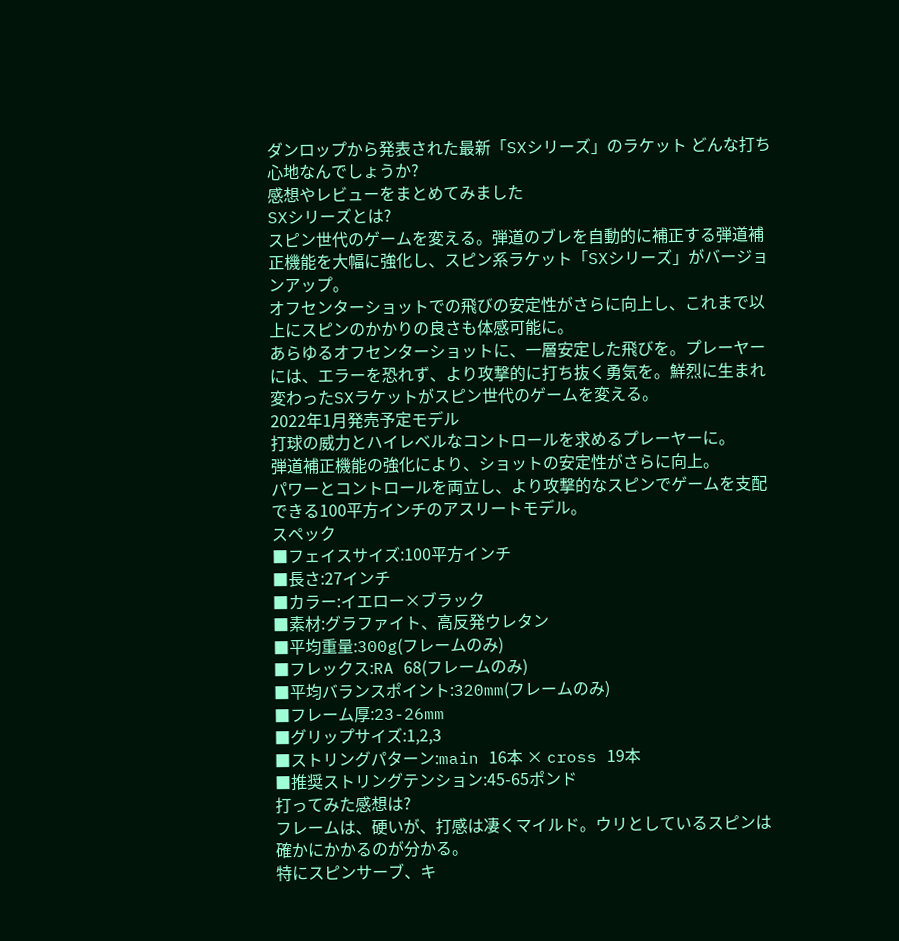ダンロップから発表された最新「SXシリーズ」のラケット どんな打ち心地なんでしょうか?
感想やレビューをまとめてみました
SXシリーズとは?
スピン世代のゲームを変える。弾道のブレを自動的に補正する弾道補正機能を大幅に強化し、スピン系ラケット「SXシリーズ」がバージョンアップ。
オフセンターショットでの飛びの安定性がさらに向上し、これまで以上にスピンのかかりの良さも体感可能に。
あらゆるオフセンターショットに、一層安定した飛びを。プレーヤーには、エラーを恐れず、より攻撃的に打ち抜く勇気を。鮮烈に生まれ変わったSXラケットがスピン世代のゲームを変える。
2022年1月発売予定モデル
打球の威力とハイレベルなコントロールを求めるプレーヤーに。
弾道補正機能の強化により、ショットの安定性がさらに向上。
パワーとコントロールを両立し、より攻撃的なスピンでゲームを支配できる100平方インチのアスリートモデル。
スペック
■フェイスサイズ:100平方インチ
■長さ:27インチ
■カラー:イエロー×ブラック
■素材:グラファイト、高反発ウレタン
■平均重量:300g(フレームのみ)
■フレックス:RA 68(フレームのみ)
■平均バランスポイント:320mm(フレームのみ)
■フレーム厚:23-26mm
■グリップサイズ:1,2,3
■ストリングパターン:main 16本 × cross 19本
■推奨ストリングテンション:45-65ポンド
打ってみた感想は?
フレームは、硬いが、打感は凄くマイルド。ウリとしているスピンは確かにかかるのが分かる。
特にスピンサーブ、キ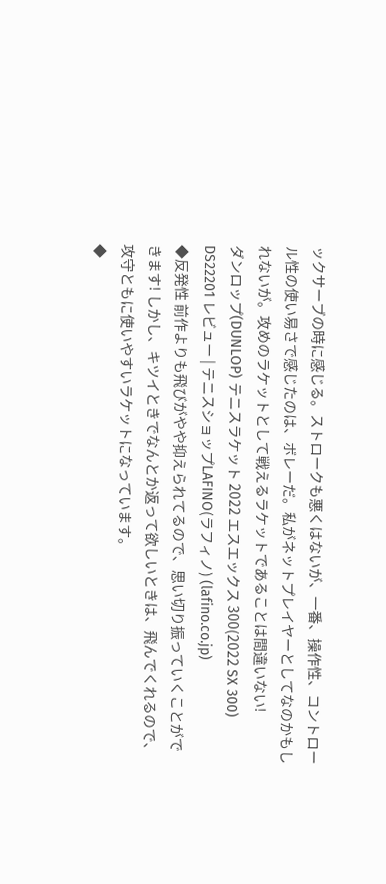ックサーブの時に感じる。ストロークも悪くはないが、一番、操作性、コントロール性の使い易さで感じたのは、ボレーだ。私がネットプレイヤーとしてなのかもしれないが。攻めのラケットとして戦えるラケットであることは間違いない!
ダンロップ(DUNLOP) テニスラケット 2022 エスエックス 300(2022 SX 300) DS22201 レビュー | テニスショップLAFINO(ラフィノ) (lafino.co.jp)
◆反発性 前作よりも飛びがやや抑えられてるので、思い切り振っていくことができます! しかし、キツイときでなんとか返って欲しいときは、飛んでくれるので、攻守ともに使いやすいラケットになっています。
◆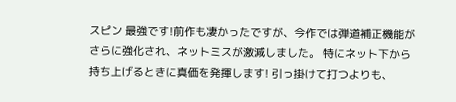スピン 最強です!前作も凄かったですが、今作では弾道補正機能がさらに強化され、ネットミスが激減しました。 特にネット下から持ち上げるときに真価を発揮します! 引っ掛けて打つよりも、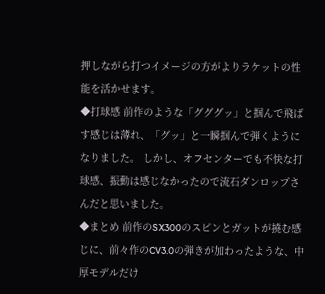押しながら打つイメージの方がよりラケットの性能を活かせます。
◆打球感 前作のような「グググッ」と掴んで飛ばす感じは薄れ、「グッ」と一瞬掴んで弾くようになりました。 しかし、オフセンターでも不快な打球感、振動は感じなかったので流石ダンロップさんだと思いました。
◆まとめ 前作のSX300のスピンとガットが撓む感じに、前々作のCV3.0の弾きが加わったような、中厚モデルだけ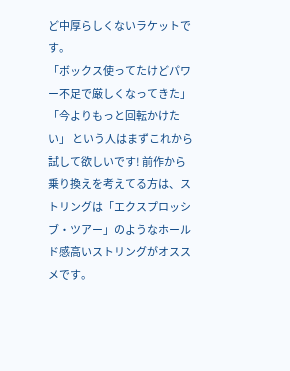ど中厚らしくないラケットです。
「ボックス使ってたけどパワー不足で厳しくなってきた」 「今よりもっと回転かけたい」 という人はまずこれから試して欲しいです! 前作から乗り換えを考えてる方は、ストリングは「エクスプロッシブ・ツアー」のようなホールド感高いストリングがオススメです。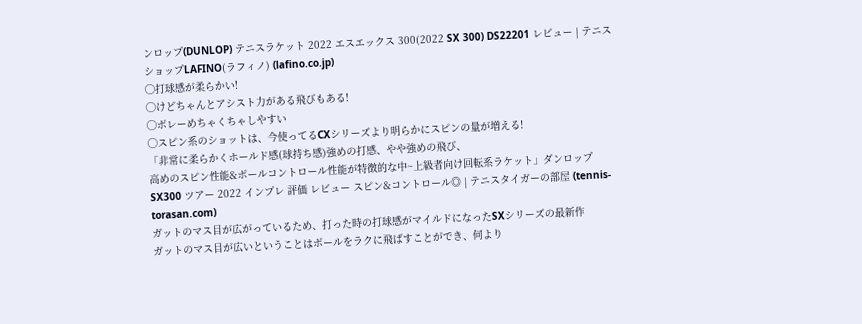ンロップ(DUNLOP) テニスラケット 2022 エスエックス 300(2022 SX 300) DS22201 レビュー | テニスショップLAFINO(ラフィノ) (lafino.co.jp)
◯打球感が柔らかい!
◯けどちゃんとアシスト力がある飛びもある!
◯ボレーめちゃくちゃしやすい
◯スピン系のショットは、今使ってるCXシリーズより明らかにスピンの量が増える!
「非常に柔らかくホールド感(球持ち感)強めの打感、やや強めの飛び、
高めのスピン性能&ボールコントロール性能が特徴的な中~上級者向け回転系ラケット」ダンロップ SX300 ツアー 2022 インプレ 評価 レビュー スピン&コントロール◎ | テニスタイガーの部屋 (tennis-torasan.com)
ガットのマス目が広がっているため、打った時の打球感がマイルドになったSXシリーズの最新作
ガットのマス目が広いということはボールをラクに飛ばすことができ、何より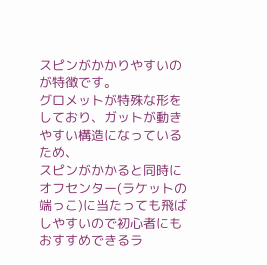スピンがかかりやすいのが特徴です。
グロメットが特殊な形をしており、ガットが動きやすい構造になっているため、
スピンがかかると同時にオフセンター(ラケットの端っこ)に当たっても飛ばしやすいので初心者にもおすすめできるラ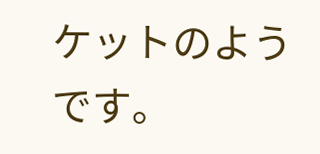ケットのようです。